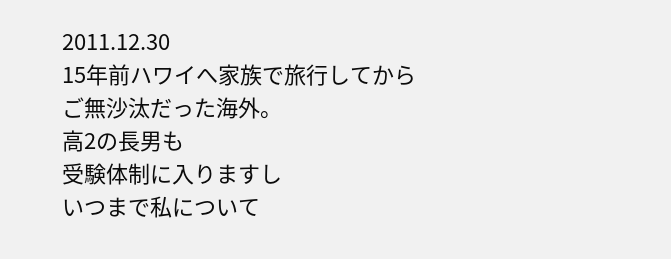2011.12.30
15年前ハワイへ家族で旅行してから
ご無沙汰だった海外。
高2の長男も
受験体制に入りますし
いつまで私について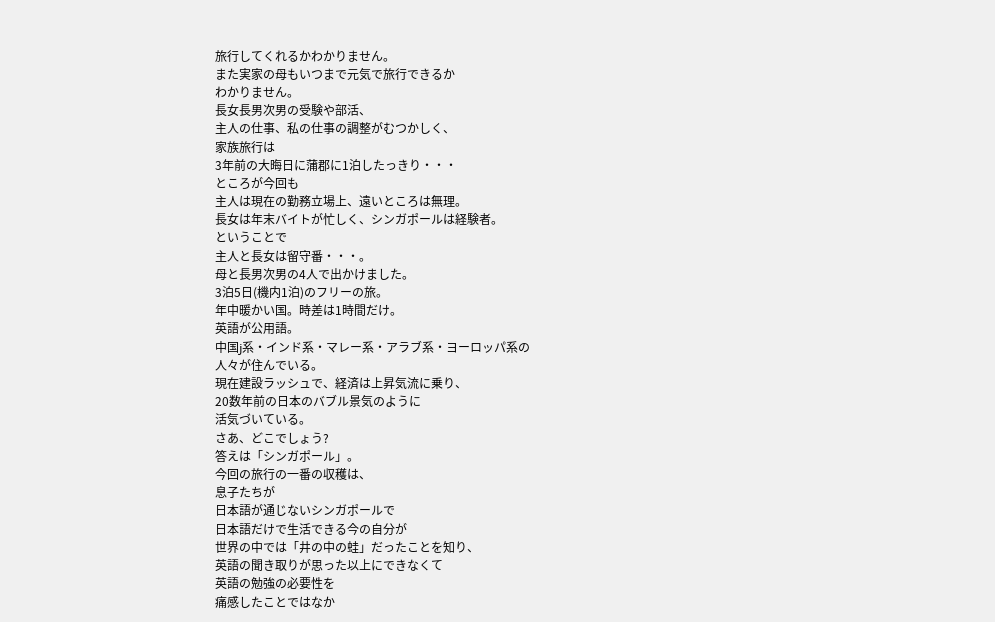旅行してくれるかわかりません。
また実家の母もいつまで元気で旅行できるか
わかりません。
長女長男次男の受験や部活、
主人の仕事、私の仕事の調整がむつかしく、
家族旅行は
3年前の大晦日に蒲郡に1泊したっきり・・・
ところが今回も
主人は現在の勤務立場上、遠いところは無理。
長女は年末バイトが忙しく、シンガポールは経験者。
ということで
主人と長女は留守番・・・。
母と長男次男の4人で出かけました。
3泊5日(機内1泊)のフリーの旅。
年中暖かい国。時差は1時間だけ。
英語が公用語。
中国j系・インド系・マレー系・アラブ系・ヨーロッパ系の
人々が住んでいる。
現在建設ラッシュで、経済は上昇気流に乗り、
20数年前の日本のバブル景気のように
活気づいている。
さあ、どこでしょう?
答えは「シンガポール」。
今回の旅行の一番の収穫は、
息子たちが
日本語が通じないシンガポールで
日本語だけで生活できる今の自分が
世界の中では「井の中の蛙」だったことを知り、
英語の聞き取りが思った以上にできなくて
英語の勉強の必要性を
痛感したことではなか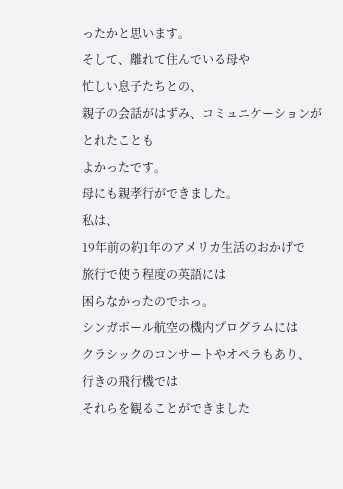ったかと思います。
そして、離れて住んでいる母や
忙しい息子たちとの、
親子の会話がはずみ、コミュニケーションがとれたことも
よかったです。
母にも親孝行ができました。
私は、
19年前の約1年のアメリカ生活のおかげで
旅行で使う程度の英語には
困らなかったのでホっ。
シンガポール航空の機内プログラムには
クラシックのコンサートやオペラもあり、
行きの飛行機では
それらを観ることができました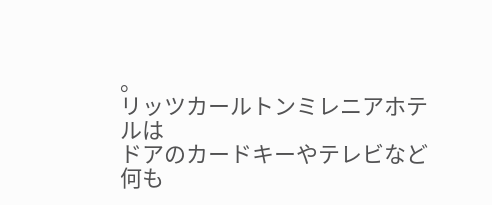。
リッツカールトンミレニアホテルは
ドアのカードキーやテレビなど
何も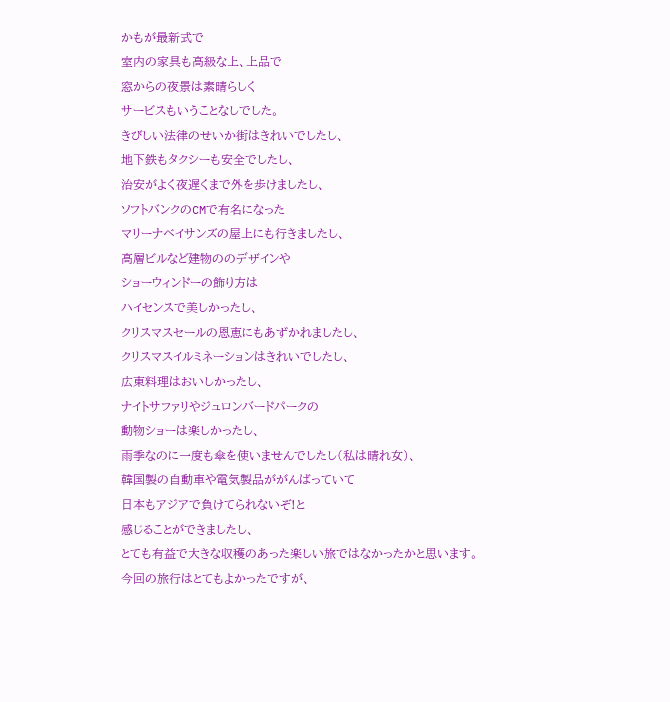かもが最新式で
室内の家具も高級な上、上品で
窓からの夜景は素晴らしく
サービスもいうことなしでした。
きびしい法律のせいか街はきれいでしたし、
地下鉄もタクシーも安全でしたし、
治安がよく夜遅くまで外を歩けましたし、
ソフトバンクのCMで有名になった
マリーナベイサンズの屋上にも行きましたし、
高層ビルなど建物ののデザインや
ショーウィンドーの飾り方は
ハイセンスで美しかったし、
クリスマスセールの恩恵にもあずかれましたし、
クリスマスイルミネーションはきれいでしたし、
広東料理はおいしかったし、
ナイトサファリやジュロンバードパークの
動物ショーは楽しかったし、
雨季なのに一度も傘を使いませんでしたし(私は晴れ女)、
韓国製の自動車や電気製品ががんばっていて
日本もアジアで負けてられないぞ!と
感じることができましたし、
とても有益で大きな収穫のあった楽しい旅ではなかったかと思います。
今回の旅行はとてもよかったですが、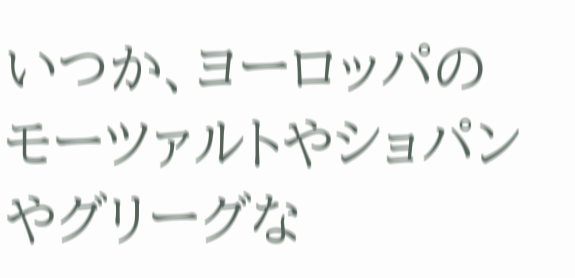いつか、ヨーロッパの
モーツァルトやショパンやグリーグな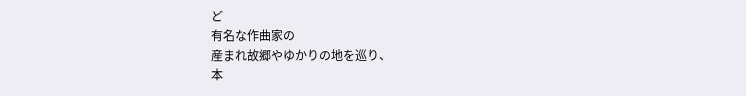ど
有名な作曲家の
産まれ故郷やゆかりの地を巡り、
本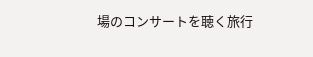場のコンサートを聴く旅行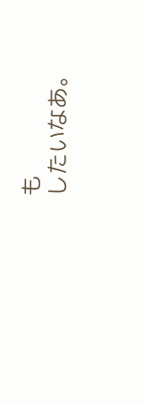も
したいなあ。